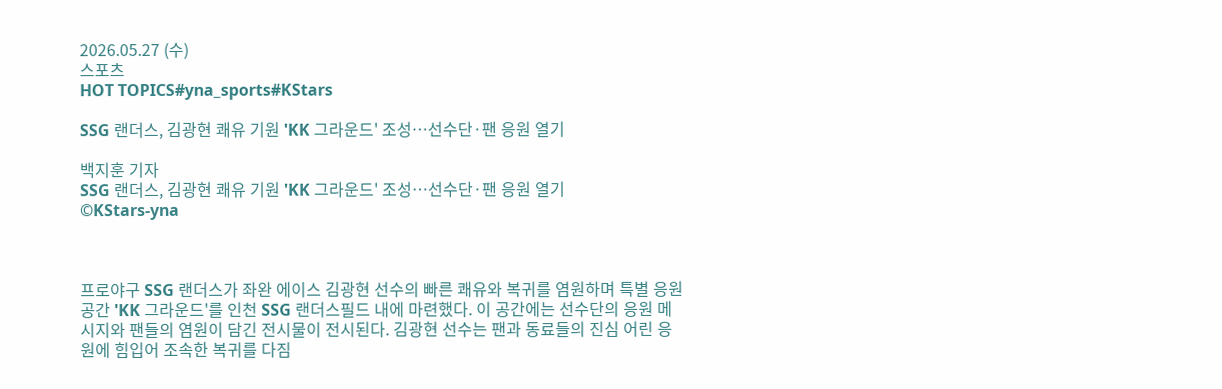2026.05.27 (수)
스포츠
HOT TOPICS#yna_sports#KStars

SSG 랜더스, 김광현 쾌유 기원 'KK 그라운드' 조성…선수단·팬 응원 열기

백지훈 기자
SSG 랜더스, 김광현 쾌유 기원 'KK 그라운드' 조성…선수단·팬 응원 열기
©KStars-yna



프로야구 SSG 랜더스가 좌완 에이스 김광현 선수의 빠른 쾌유와 복귀를 염원하며 특별 응원 공간 'KK 그라운드'를 인천 SSG 랜더스필드 내에 마련했다. 이 공간에는 선수단의 응원 메시지와 팬들의 염원이 담긴 전시물이 전시된다. 김광현 선수는 팬과 동료들의 진심 어린 응원에 힘입어 조속한 복귀를 다짐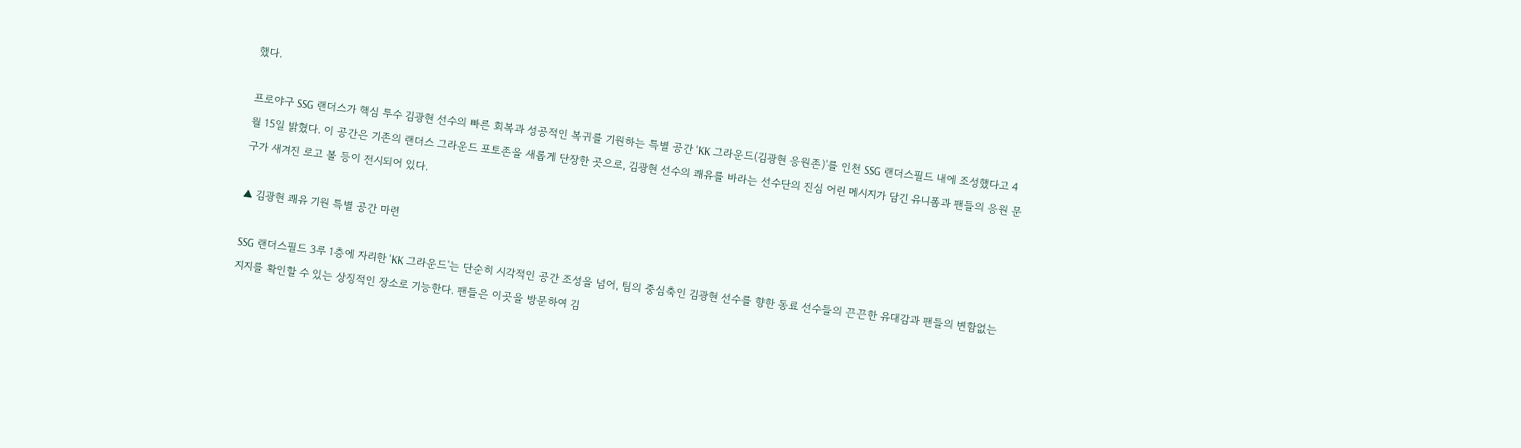했다.

프로야구 SSG 랜더스가 핵심 투수 김광현 선수의 빠른 회복과 성공적인 복귀를 기원하는 특별 공간 'KK 그라운드(김광현 응원존)'를 인천 SSG 랜더스필드 내에 조성했다고 4월 15일 밝혔다. 이 공간은 기존의 랜더스 그라운드 포토존을 새롭게 단장한 곳으로, 김광현 선수의 쾌유를 바라는 선수단의 진심 어린 메시지가 담긴 유니폼과 팬들의 응원 문구가 새겨진 로고 볼 등이 전시되어 있다.

▲ 김광현 쾌유 기원 특별 공간 마련

SSG 랜더스필드 3루 1층에 자리한 'KK 그라운드'는 단순히 시각적인 공간 조성을 넘어, 팀의 중심축인 김광현 선수를 향한 동료 선수들의 끈끈한 유대감과 팬들의 변함없는 지지를 확인할 수 있는 상징적인 장소로 기능한다. 팬들은 이곳을 방문하여 김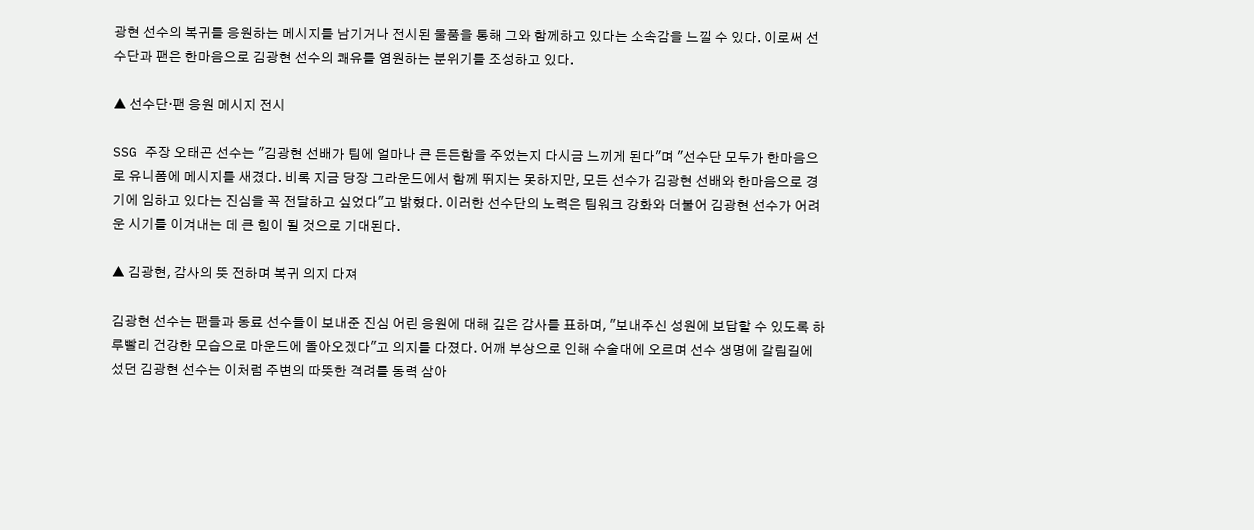광현 선수의 복귀를 응원하는 메시지를 남기거나 전시된 물품을 통해 그와 함께하고 있다는 소속감을 느낄 수 있다. 이로써 선수단과 팬은 한마음으로 김광현 선수의 쾌유를 염원하는 분위기를 조성하고 있다.

▲ 선수단·팬 응원 메시지 전시

SSG 주장 오태곤 선수는 "김광현 선배가 팀에 얼마나 큰 든든함을 주었는지 다시금 느끼게 된다"며 "선수단 모두가 한마음으로 유니폼에 메시지를 새겼다. 비록 지금 당장 그라운드에서 함께 뛰지는 못하지만, 모든 선수가 김광현 선배와 한마음으로 경기에 임하고 있다는 진심을 꼭 전달하고 싶었다"고 밝혔다. 이러한 선수단의 노력은 팀워크 강화와 더불어 김광현 선수가 어려운 시기를 이겨내는 데 큰 힘이 될 것으로 기대된다.

▲ 김광현, 감사의 뜻 전하며 복귀 의지 다져

김광현 선수는 팬들과 동료 선수들이 보내준 진심 어린 응원에 대해 깊은 감사를 표하며, "보내주신 성원에 보답할 수 있도록 하루빨리 건강한 모습으로 마운드에 돌아오겠다"고 의지를 다졌다. 어깨 부상으로 인해 수술대에 오르며 선수 생명에 갈림길에 섰던 김광현 선수는 이처럼 주변의 따뜻한 격려를 동력 삼아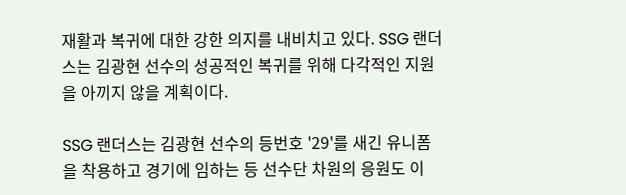재활과 복귀에 대한 강한 의지를 내비치고 있다. SSG 랜더스는 김광현 선수의 성공적인 복귀를 위해 다각적인 지원을 아끼지 않을 계획이다.

SSG 랜더스는 김광현 선수의 등번호 '29'를 새긴 유니폼을 착용하고 경기에 임하는 등 선수단 차원의 응원도 이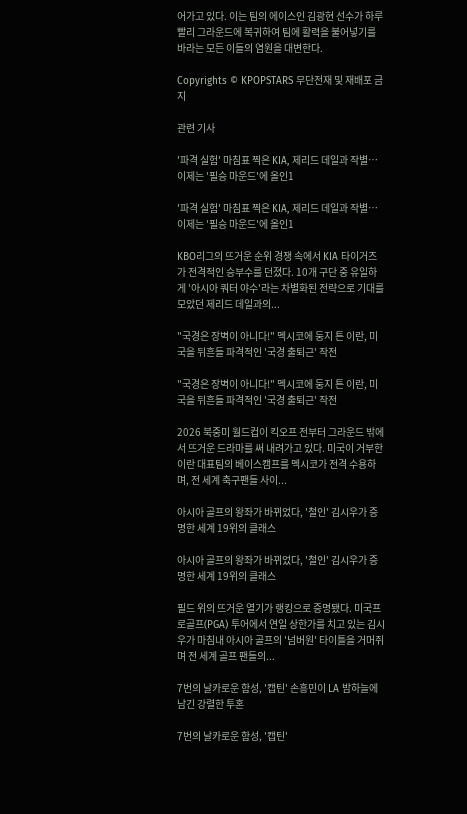어가고 있다. 이는 팀의 에이스인 김광현 선수가 하루빨리 그라운드에 복귀하여 팀에 활력을 불어넣기를 바라는 모든 이들의 염원을 대변한다.

Copyrights © KPOPSTARS 무단전재 및 재배포 금지

관련 기사

'파격 실험' 마침표 찍은 KIA, 제리드 데일과 작별… 이제는 '필승 마운드'에 올인1

'파격 실험' 마침표 찍은 KIA, 제리드 데일과 작별… 이제는 '필승 마운드'에 올인1

KBO리그의 뜨거운 순위 경쟁 속에서 KIA 타이거즈가 전격적인 승부수를 던졌다. 10개 구단 중 유일하게 '아시아 쿼터 야수'라는 차별화된 전략으로 기대를 모았던 제리드 데일과의...

"국경은 장벽이 아니다!" 멕시코에 둥지 튼 이란, 미국을 뒤흔들 파격적인 '국경 출퇴근' 작전

"국경은 장벽이 아니다!" 멕시코에 둥지 튼 이란, 미국을 뒤흔들 파격적인 '국경 출퇴근' 작전

2026 북중미 월드컵이 킥오프 전부터 그라운드 밖에서 뜨거운 드라마를 써 내려가고 있다. 미국이 거부한 이란 대표팀의 베이스캠프를 멕시코가 전격 수용하며, 전 세계 축구팬들 사이...

아시아 골프의 왕좌가 바뀌었다, '철인' 김시우가 증명한 세계 19위의 클래스

아시아 골프의 왕좌가 바뀌었다, '철인' 김시우가 증명한 세계 19위의 클래스

필드 위의 뜨거운 열기가 랭킹으로 증명됐다. 미국프로골프(PGA) 투어에서 연일 상한가를 치고 있는 김시우가 마침내 아시아 골프의 '넘버원' 타이틀을 거머쥐며 전 세계 골프 팬들의...

7번의 날카로운 함성, '캡틴' 손흥민이 LA 밤하늘에 남긴 강렬한 투혼

7번의 날카로운 함성, '캡틴'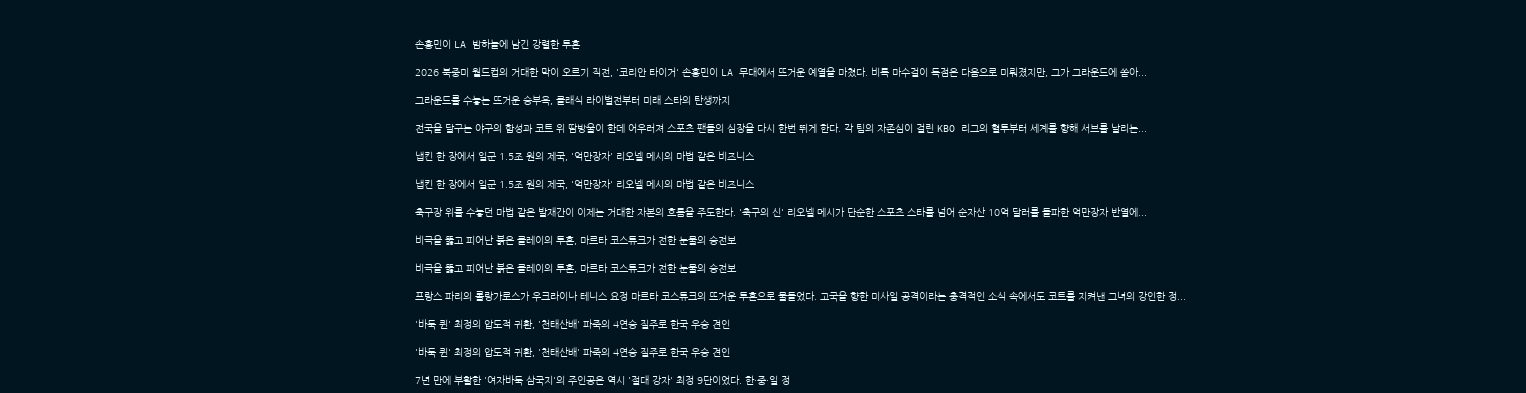손흥민이 LA 밤하늘에 남긴 강렬한 투혼

2026 북중미 월드컵의 거대한 막이 오르기 직전, '코리안 타이거' 손흥민이 LA 무대에서 뜨거운 예열을 마쳤다. 비록 마수걸이 득점은 다음으로 미뤄졌지만, 그가 그라운드에 쏟아...

그라운드를 수놓는 뜨거운 승부욕, 클래식 라이벌전부터 미래 스타의 탄생까지

전국을 달구는 야구의 함성과 코트 위 땀방울이 한데 어우러져 스포츠 팬들의 심장을 다시 한번 뛰게 한다. 각 팀의 자존심이 걸린 KBO 리그의 혈투부터 세계를 향해 서브를 날리는...

냅킨 한 장에서 일군 1.5조 원의 제국, '억만장자' 리오넬 메시의 마법 같은 비즈니스

냅킨 한 장에서 일군 1.5조 원의 제국, '억만장자' 리오넬 메시의 마법 같은 비즈니스

축구장 위를 수놓던 마법 같은 발재간이 이제는 거대한 자본의 흐름을 주도한다. '축구의 신' 리오넬 메시가 단순한 스포츠 스타를 넘어 순자산 10억 달러를 돌파한 억만장자 반열에...

비극을 뚫고 피어난 붉은 클레이의 투혼, 마르타 코스튜크가 전한 눈물의 승전보

비극을 뚫고 피어난 붉은 클레이의 투혼, 마르타 코스튜크가 전한 눈물의 승전보

프랑스 파리의 롤랑가로스가 우크라이나 테니스 요정 마르타 코스튜크의 뜨거운 투혼으로 물들었다. 고국을 향한 미사일 공격이라는 충격적인 소식 속에서도 코트를 지켜낸 그녀의 강인한 정...

'바둑 퀸' 최정의 압도적 귀환, '천태산배' 파죽의 4연승 질주로 한국 우승 견인

'바둑 퀸' 최정의 압도적 귀환, '천태산배' 파죽의 4연승 질주로 한국 우승 견인

7년 만에 부활한 '여자바둑 삼국지'의 주인공은 역시 '절대 강자' 최정 9단이었다. 한·중·일 정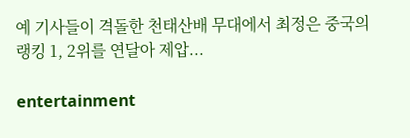예 기사들이 격돌한 천태산배 무대에서 최정은 중국의 랭킹 1, 2위를 연달아 제압...

entertainment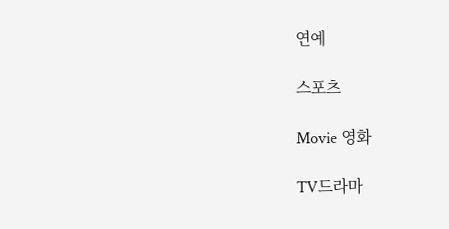연예

스포츠

Movie 영화

TV드라마